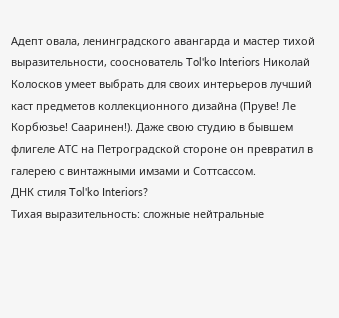Адепт овала, ленинградского авангарда и мастер тихой выразительности, сооснователь Tol'ko Interiors Николай Колосков умеет выбрать для своих интерьеров лучший каст предметов коллекционного дизайна (Пруве! Ле Корбюзье! Сааринен!). Даже свою студию в бывшем флигеле АТС на Петроградской стороне он превратил в галерею с винтажными имзами и Соттсассом.
ДНК стиля Tol'ko Interiors?
Тихая выразительность: сложные нейтральные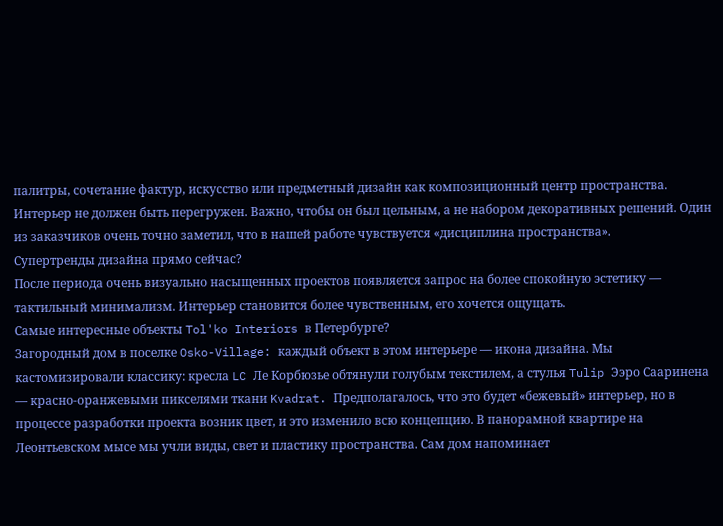палитры, сочетание фактур, искусство или предметный дизайн как композиционный центр пространства. Интерьер не должен быть перегружен. Важно, чтобы он был цельным, а не набором декоративных решений. Один из заказчиков очень точно заметил, что в нашей работе чувствуется «дисциплина пространства».
Супертренды дизайна прямо сейчас?
После периода очень визуально насыщенных проектов появляется запрос на более спокойную эстетику — тактильный минимализм. Интерьер становится более чувственным, его хочется ощущать.
Самые интересные объекты Tol'ko Interiors в Петербурге?
Загородный дом в поселке Osko-Village: каждый объект в этом интерьере — икона дизайна. Мы кастомизировали классику: кресла LC Ле Корбюзье обтянули голубым текстилем, а стулья Tulip Ээро Сааринена — красно-оранжевыми пикселями ткани Kvadrat. Предполагалось, что это будет «бежевый» интерьер, но в процессе разработки проекта возник цвет, и это изменило всю концепцию. В панорамной квартире на Леонтьевском мысе мы учли виды, свет и пластику пространства. Сам дом напоминает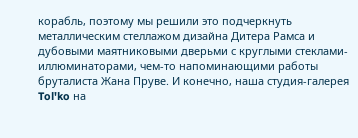корабль, поэтому мы решили это подчеркнуть металлическим стеллажом дизайна Дитера Рамса и дубовыми маятниковыми дверьми с круглыми стеклами-иллюминаторами, чем‑то напоминающими работы бруталиста Жана Пруве. И конечно, наша студия-галерея Tol'ko на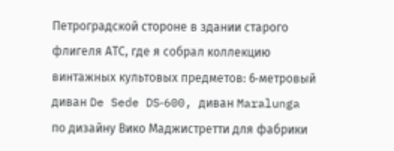Петроградской стороне в здании старого флигеля АТС, где я собрал коллекцию винтажных культовых предметов: 6‑метровый диван De Sede DS‑600, диван Maralunga по дизайну Вико Маджистретти для фабрики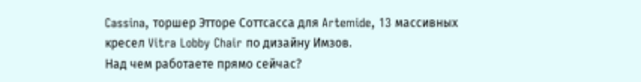Cassina, торшер Этторе Соттсасса для Artemide, 13 массивных кресел Vitra Lobby Chair по дизайну Имзов.
Над чем работаете прямо сейчас?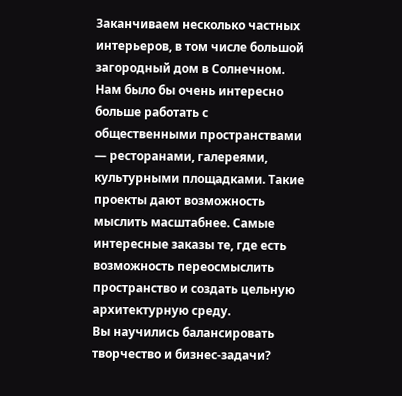Заканчиваем несколько частных интерьеров, в том числе большой загородный дом в Солнечном. Нам было бы очень интересно больше работать с общественными пространствами — ресторанами, галереями, культурными площадками. Такие проекты дают возможность мыслить масштабнее. Самые интересные заказы те, где есть возможность переосмыслить пространство и создать цельную архитектурную среду.
Вы научились балансировать творчество и бизнес-задачи?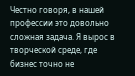Честно говоря, в нашей профессии это довольно сложная задача. Я вырос в творческой среде, где бизнес точно не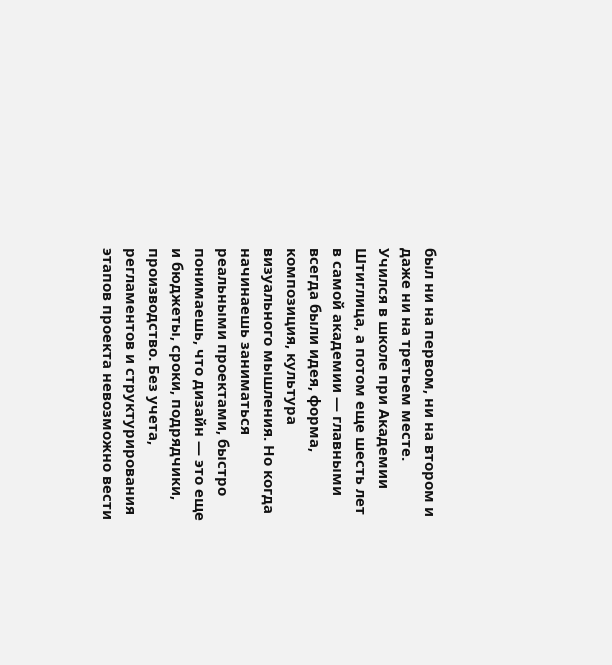был ни на первом, ни на втором и даже ни на третьем месте.
Учился в школе при Академии Штиглица, а потом еще шесть лет в самой академии — главными всегда были идея, форма, композиция, культура визуального мышления. Но когда начинаешь заниматься реальными проектами, быстро понимаешь, что дизайн — это еще и бюджеты, сроки, подрядчики, производство. Без учета, регламентов и структурирования этапов проекта невозможно вести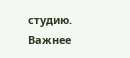студию. Важнее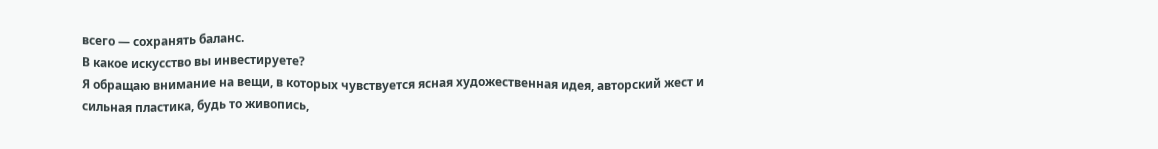всего — сохранять баланс.
В какое искусство вы инвестируете?
Я обращаю внимание на вещи, в которых чувствуется ясная художественная идея, авторский жест и сильная пластика, будь то живопись,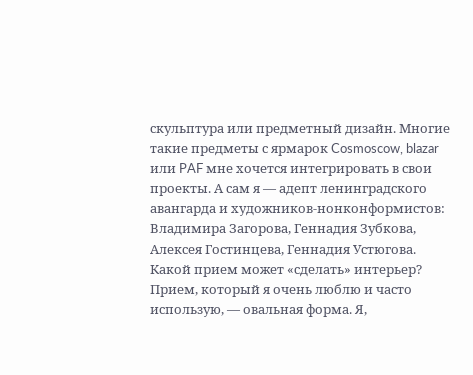скульптура или предметный дизайн. Многие такие предметы с ярмарок Cosmoscow, blazar или PAF мне хочется интегрировать в свои проекты. А сам я — адепт ленинградского авангарда и художников-нонконформистов: Владимира Загорова, Геннадия Зубкова, Алексея Гостинцева, Геннадия Устюгова.
Какой прием может «сделать» интерьер?
Прием, который я очень люблю и часто использую, — овальная форма. Я,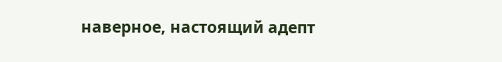наверное, настоящий адепт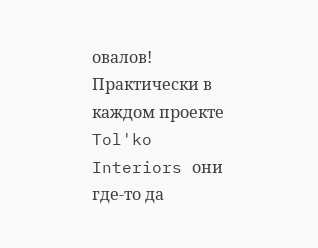овалов! Практически в каждом проекте Tol'ko Interiors они где‑то да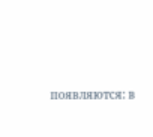появляются: в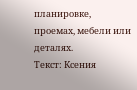планировке, проемах, мебели или деталях.
Текст: Ксения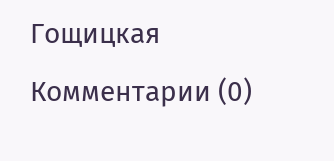Гощицкая
Комментарии (0)